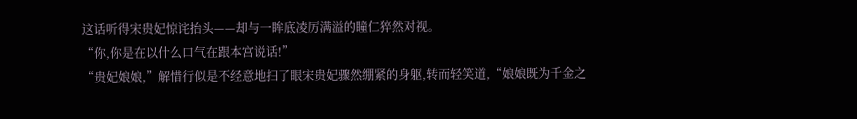这话听得宋贵妃惊诧抬头——却与一眸底凌厉满溢的瞳仁猝然对视。
“你,你是在以什么口气在跟本宫说话!”
“贵妃娘娘,”解惜行似是不经意地扫了眼宋贵妃骤然绷紧的身躯,转而轻笑道,“娘娘既为千金之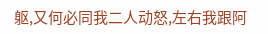躯,又何必同我二人动怒,左右我跟阿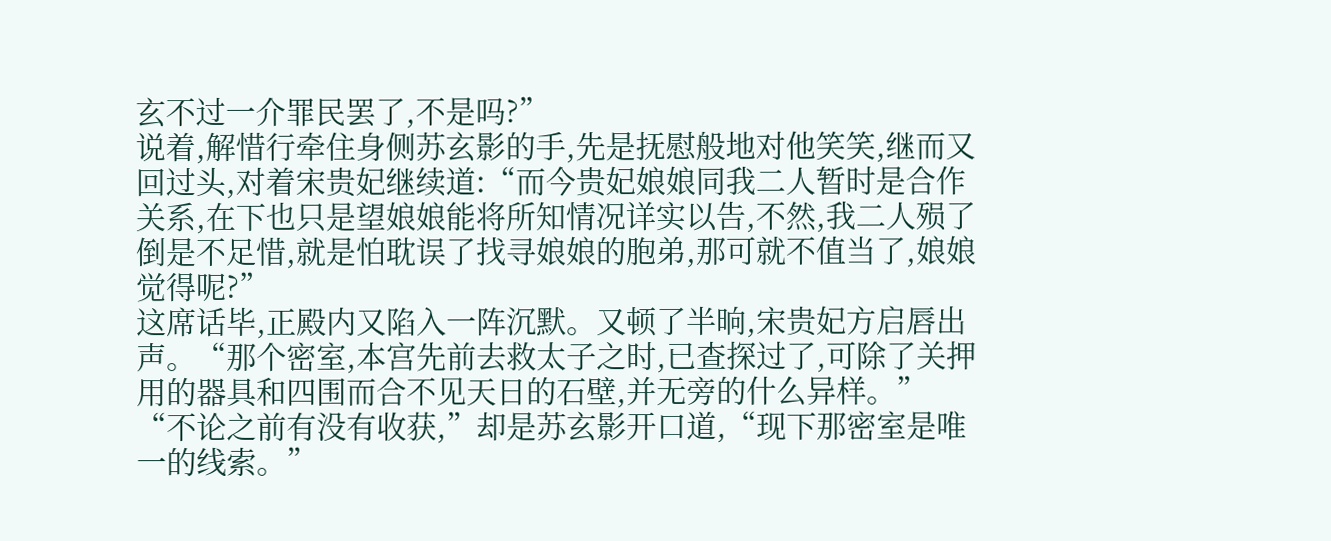玄不过一介罪民罢了,不是吗?”
说着,解惜行牵住身侧苏玄影的手,先是抚慰般地对他笑笑,继而又回过头,对着宋贵妃继续道:“而今贵妃娘娘同我二人暂时是合作关系,在下也只是望娘娘能将所知情况详实以告,不然,我二人殒了倒是不足惜,就是怕耽误了找寻娘娘的胞弟,那可就不值当了,娘娘觉得呢?”
这席话毕,正殿内又陷入一阵沉默。又顿了半晌,宋贵妃方启唇出声。“那个密室,本宫先前去救太子之时,已查探过了,可除了关押用的器具和四围而合不见天日的石壁,并无旁的什么异样。”
“不论之前有没有收获,”却是苏玄影开口道,“现下那密室是唯一的线索。”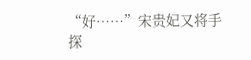“好……”宋贵妃又将手探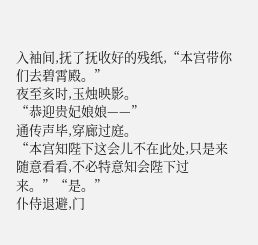入袖间,抚了抚收好的残纸,“本宫带你们去碧霄殿。”
夜至亥时,玉烛映影。
“恭迎贵妃娘娘——”
通传声毕,穿廊过庭。
“本宫知陛下这会儿不在此处,只是来随意看看,不必特意知会陛下过来。”“是。”
仆侍退避,门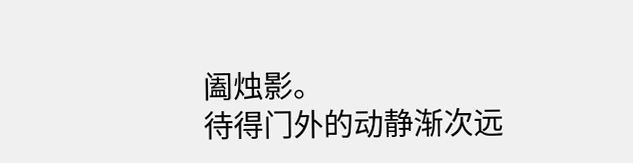阖烛影。
待得门外的动静渐次远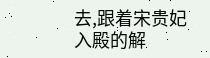去,跟着宋贵妃入殿的解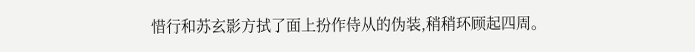惜行和苏玄影方拭了面上扮作侍从的伪装,稍稍环顾起四周。